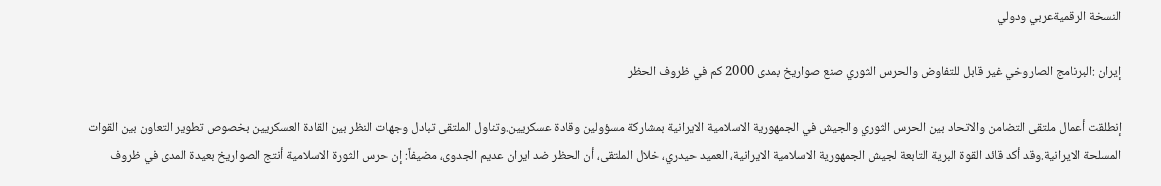النسخة الرقميةعربي ودولي

إيران :البرنامج الصاروخي غير قابل للتفاوض والحرس الثوري صنع صواريخ بمدى 2000 كم في ظروف الحظر

إنطلقت أعمال ملتقى التضامن والاتحاد بين الحرس الثوري والجيش في الجمهورية الاسلامية الايرانية بمشاركة مسؤولين وقادة عسكريين.وتناول الملتقى تبادل وجهات النظر بين القادة العسكريين بخصوص تطوير التعاون بين القوات المسلحة الايرانية.وقد أكد قائد القوة البرية التابعة لجيش الجمهورية الاسلامية الايرانية، العميد حيدري، خلال الملتقى، أن الحظر ضد ايران عديم الجدوى، مضيفاً: إن حرس الثورة الاسلامية أنتج الصواريخ بعيدة المدى في ظروف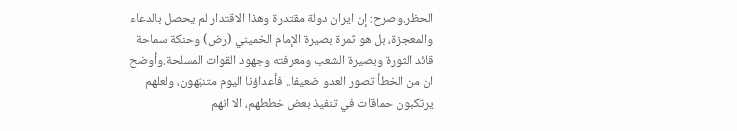الحظر.وصرح: إن ايران دولة مقتدرة وهذا الاقتدار لم يحصل بالدعاء والمعجزة، بل هو ثمرة بصيرة الإمام الخميني (رض) وحنكة سماحة قائد الثورة وبصيرة الشعب ومعرفته وجهود القوات المسلحة.وأوضح ان من الخطأ تصور العدو ضعيفا.. فأعداؤنا اليوم متنبّهون، ولعلهم يرتكبون حماقات في تنفيذ بعض خططهم، الا انهم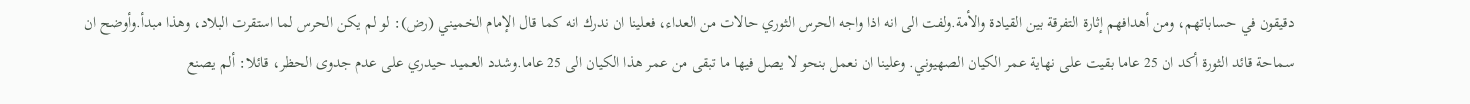دقيقون في حساباتهم، ومن أهدافهم إثارة التفرقة بين القيادة والأمة.ولفت الى انه اذا واجه الحرس الثوري حالات من العداء، فعلينا ان ندرك انه كما قال الإمام الخميني (رض): لو لم يكن الحرس لما استقرت البلاد، وهذا مبدأ.وأوضح ان سماحة قائد الثورة أكد ان 25 عاما بقيت على نهاية عمر الكيان الصهيوني. وعلينا ان نعمل بنحو لا يصل فيها ما تبقى من عمر هذا الكيان الى 25 عاما.وشدد العميد حيدري على عدم جدوى الحظر، قائلا: ألم يصنع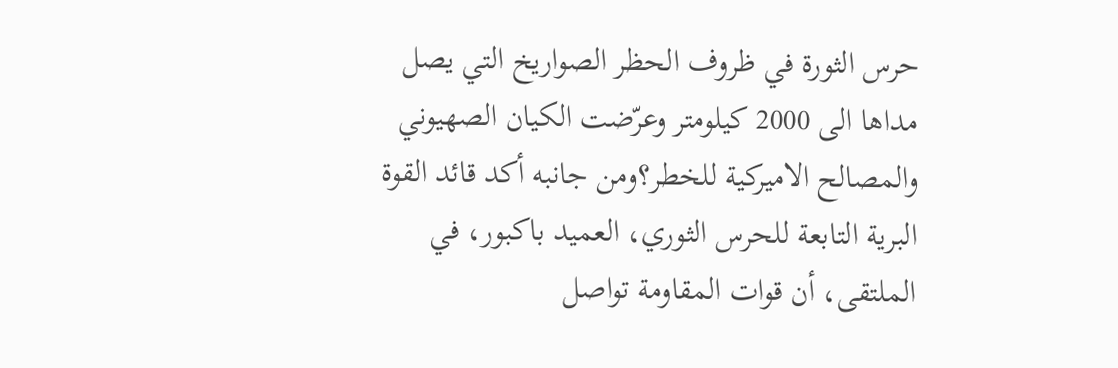حرس الثورة في ظروف الحظر الصواريخ التي يصل مداها الى 2000 كيلومتر وعرّضت الكيان الصهيوني والمصالح الاميركية للخطر؟ومن جانبه أكد قائد القوة البرية التابعة للحرس الثوري، العميد باكبور، في الملتقى، أن قوات المقاومة تواصل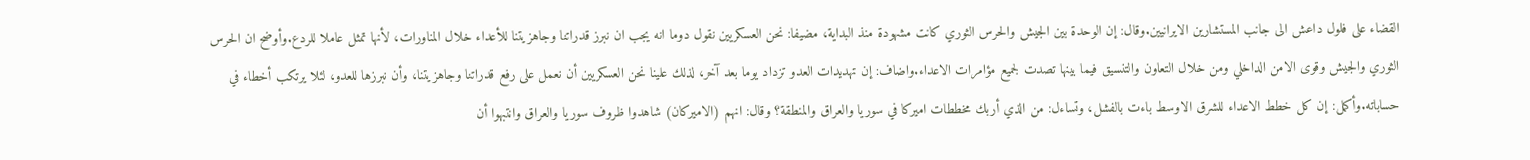القضاء على فلول داعش الى جانب المستشارين الايرانيين.وقال: إن الوحدة بين الجيش والحرس الثوري كانت مشهودة منذ البداية، مضيفا: نحن العسكريين نقول دوما انه يجب ان نبرز قدراتنا وجاهزيتنا للأعداء خلال المناورات، لأنها تمثل عاملا للردع.وأوضح ان الحرس الثوري والجيش وقوى الامن الداخلي ومن خلال التعاون والتنسيق فيما بينها تصدت لجميع مؤامرات الاعداء.واضاف: إن تهديدات العدو تزداد يوما بعد آخر، لذلك علينا نحن العسكريين أن نعمل على رفع قدراتنا وجاهزيتنا، وأن نبرزها للعدو، لئلا يرتكب أخطاء في حساباته.وأكمل: إن كل خطط الاعداء للشرق الاوسط باءت بالفشل، وتساءل: من الذي أربك مخططات اميركا في سوريا والعراق والمنطقة؟ وقال: انهم (الاميركان) شاهدوا ظروف سوريا والعراق وانتبهوا أن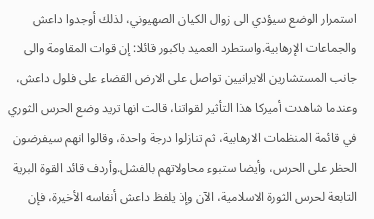استمرار الوضع سيؤدي الى زوال الكيان الصهيوني، لذلك أوجدوا داعش والجماعات الإرهابية.واستطرد العميد باكبور قائلا: إن قوات المقاومة والى جانب المستشارين الايرانيين تواصل على الارض القضاء على فلول داعش، وعندما شاهدت أميركا هذا التأثير لقواتنا، قالت انها تريد وضع الحرس الثوري في قائمة المنظمات الارهابية، ثم تنازلوا درجة واحدة، وقالوا انهم سيفرضون الحظر على الحرس، وأيضا ستبوء محاولاتهم بالفشل.وأردف قائد القوة البرية التابعة لحرس الثورة الاسلامية، الآن وإذ يلفظ داعش أنفاسه الأخيرة، فإن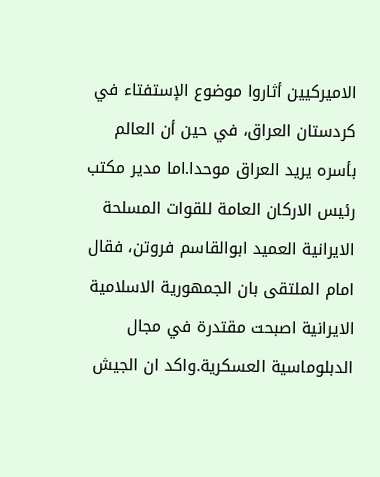الاميركيين أثاروا موضوع الإستفتاء في كردستان العراق، في حين أن العالم بأسره يريد العراق موحدا.اما مدير مكتب رئيس الاركان العامة للقوات المسلحة الايرانية العميد ابوالقاسم فروتن، فقال امام الملتقى بان الجمهورية الاسلامية الايرانية اصبحت مقتدرة في مجال الدبلوماسية العسكرية.واكد ان الجيش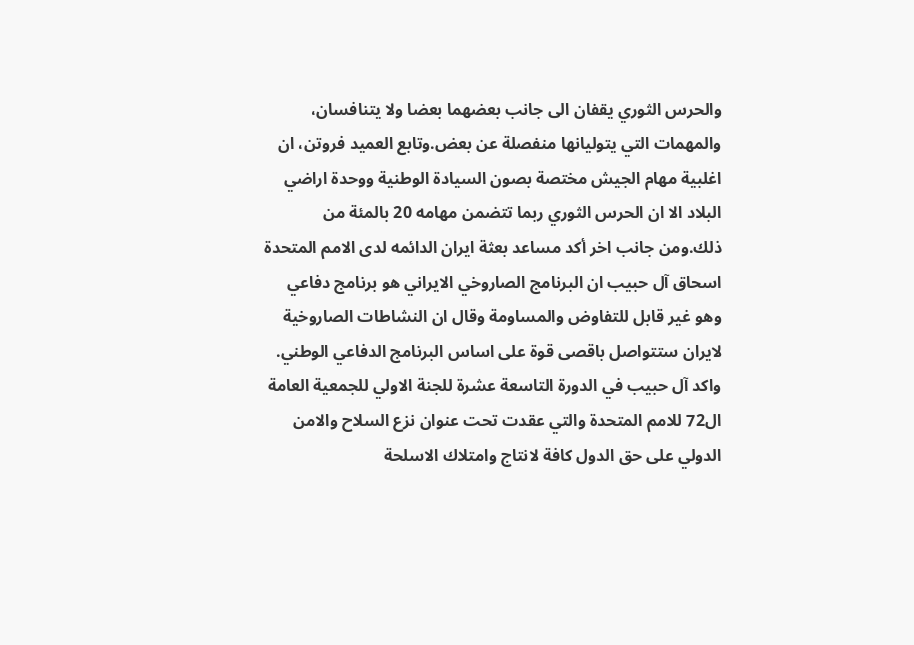والحرس الثوري يقفان الى جانب بعضهما بعضا ولا يتنافسان، والمهمات التي يتوليانها منفصلة عن بعض.وتابع العميد فروتن، ان اغلبية مهام الجيش مختصة بصون السيادة الوطنية ووحدة اراضي البلاد الا ان الحرس الثوري ربما تتضمن مهامه 20 بالمئة من ذلك.ومن جانب اخر أكد مساعد بعثة ايران الدائمه لدى الامم المتحدة اسحاق آل حبيب ان البرنامج الصاروخي الايراني هو برنامج دفاعي وهو غير قابل للتفاوض والمساومة وقال ان النشاطات الصاروخية لايران ستتواصل باقصى قوة على اساس البرنامج الدفاعي الوطني. واكد آل حبيب في الدورة التاسعة عشرة للجنة الاولي للجمعية العامة ال72 للامم المتحدة والتي عقدت تحت عنوان نزع السلاح والامن الدولي على حق الدول كافة لانتاج وامتلاك الاسلحة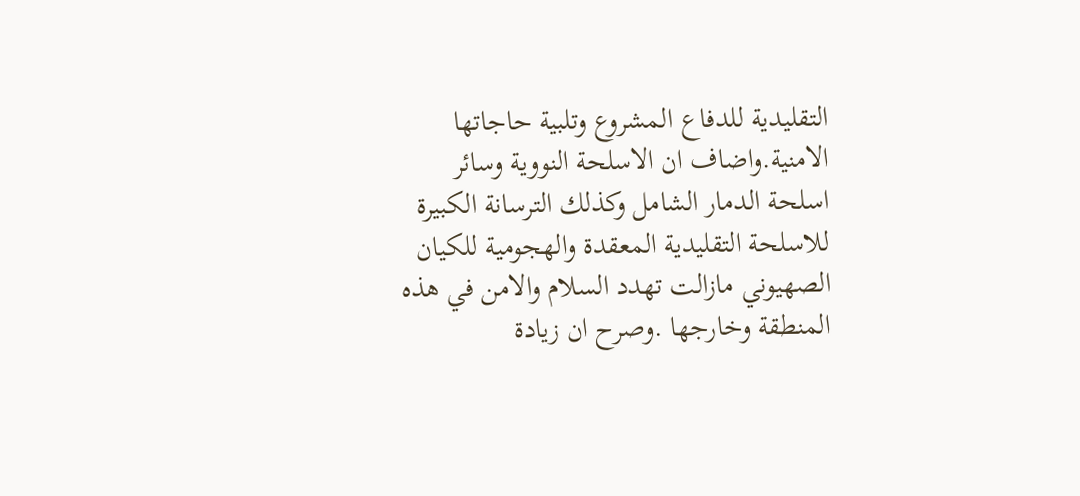التقليدية للدفاع المشروع وتلبية حاجاتها الامنية.واضاف ان الاسلحة النووية وسائر اسلحة الدمار الشامل وكذلك الترسانة الكبيرة للاسلحة التقليدية المعقدة والهجومية للكيان الصهيوني مازالت تهدد السلام والامن في هذه المنطقة وخارجها .وصرح ان زيادة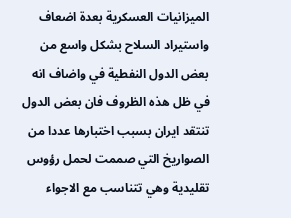الميزانيات العسكرية بعدة اضعاف واستيراد السلاح بشكل واسع من بعض الدول النفطية في واضاف انه في ظل هذه الظروف فان بعض الدول تنتقد ايران بسبب اختبارها عددا من الصواريخ التي صممت لحمل رؤوس تقليدية وهي تتناسب مع الاجواء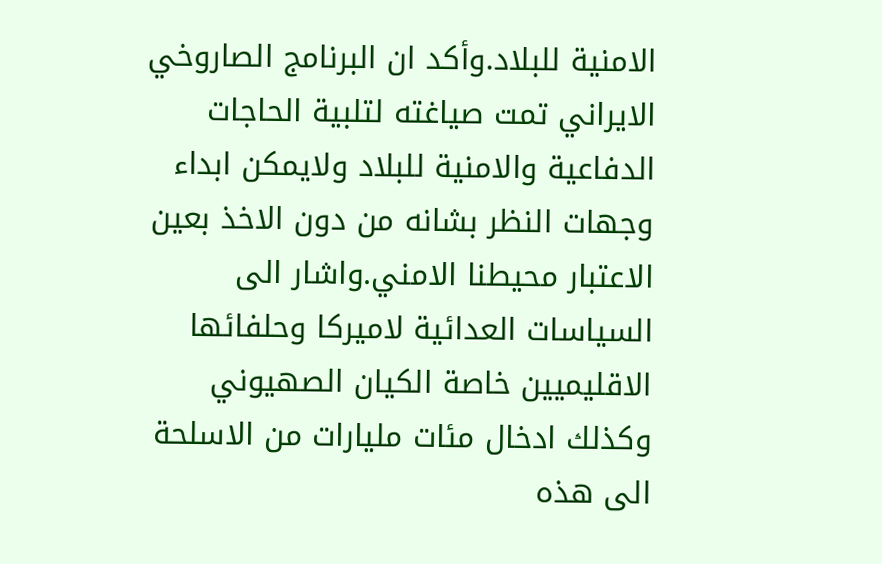الامنية للبلاد.وأكد ان البرنامج الصاروخي الايراني تمت صياغته لتلبية الحاجات الدفاعية والامنية للبلاد ولايمكن ابداء وجهات النظر بشانه من دون الاخذ بعين الاعتبار محيطنا الامني.واشار الى السياسات العدائية لاميركا وحلفائها الاقليميين خاصة الكيان الصهيوني وكذلك ادخال مئات مليارات من الاسلحة الى هذه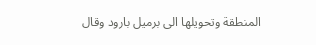المنطقة وتحويلها الى برميل بارود وقال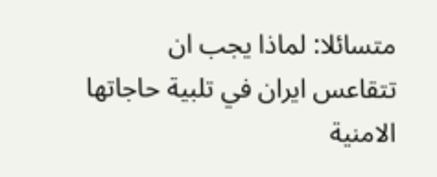متسائلا: لماذا يجب ان تتقاعس ايران في تلبية حاجاتها الامنية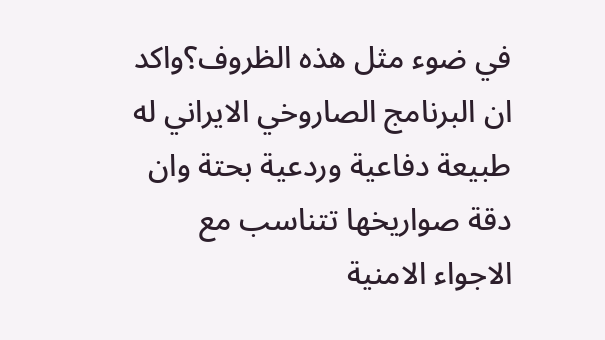في ضوء مثل هذه الظروف؟واكد ان البرنامج الصاروخي الايراني له طبيعة دفاعية وردعية بحتة وان دقة صواريخها تتناسب مع الاجواء الامنية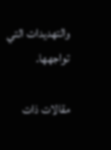والتهديدات التي تواجهها.

مقالات ذات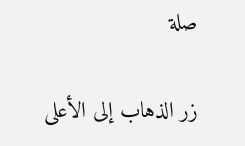صلة

زر الذهاب إلى الأعلى